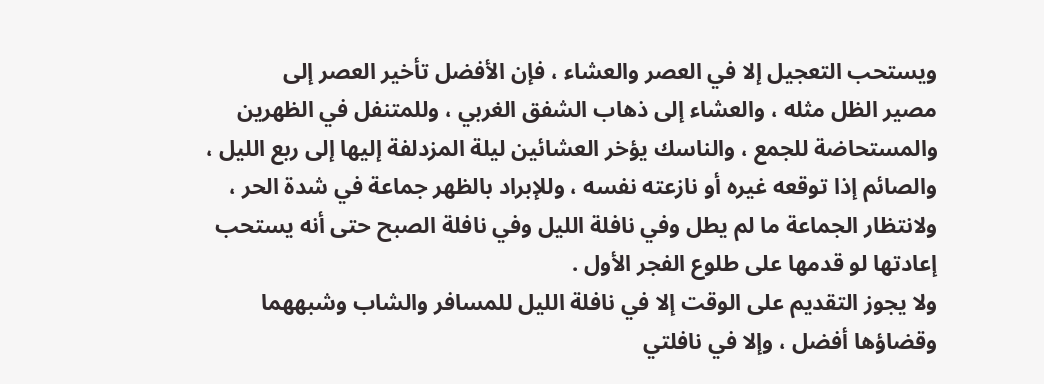ويستحب التعجيل إلا في العصر والعشاء ، فإن الأفضل تأخير العصر إلى
مصير الظل مثله ، والعشاء إلى ذهاب الشفق الغربي ، وللمتنفل في الظهرين
والمستحاضة للجمع ، والناسك يؤخر العشائين ليلة المزدلفة إليها إلى ربع الليل ،
والصائم إذا توقعه غيره أو نازعته نفسه ، وللإبراد بالظهر جماعة في شدة الحر ،
ولانتظار الجماعة ما لم يطل وفي نافلة الليل وفي نافلة الصبح حتى أنه يستحب
إعادتها لو قدمها على طلوع الفجر الأول .
ولا يجوز التقديم على الوقت إلا في نافلة الليل للمسافر والشاب وشبههما
وقضاؤها أفضل ، وإلا في نافلتي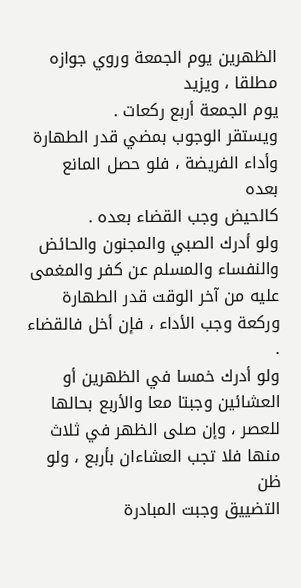الظهرين يوم الجمعة وروي جوازه مطلقا ، ويزيد
يوم الجمعة أربع ركعات .
ويستقر الوجوب بمضي قدر الطهارة وأداء الفريضة ، فلو حصل المانع بعده
كالحيض وجب القضاء بعده .
ولو أدرك الصبي والمجنون والحائض والنفساء والمسلم عن كفر والمغمى
عليه من آخر الوقت قدر الطهارة وركعة وجب الأداء ، فإن أخل فالقضاء .
ولو أدرك خمسا في الظهرين أو العشائين وجبتا معا والأربع بحالها
للعصر ، وإن صلى الظهر في ثلاث منها فلا تجب العشاءان بأربع ، ولو ظن
التضييق وجبت المبادرة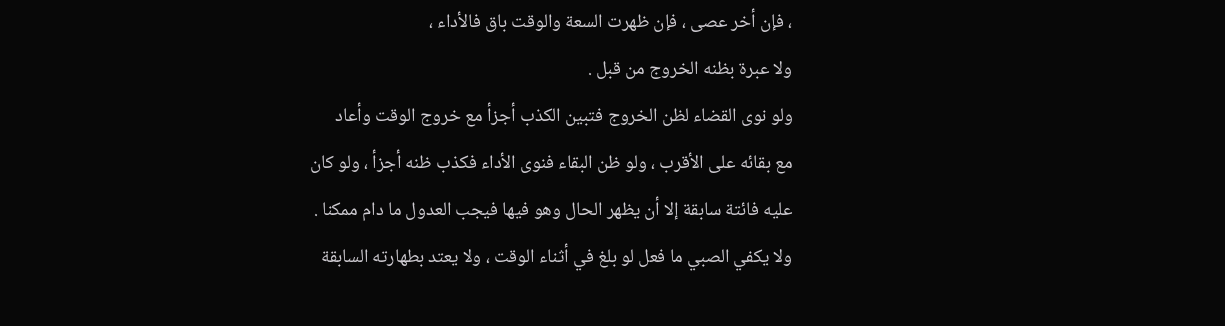، فإن أخر عصى ، فإن ظهرت السعة والوقت باق فالأداء ،
ولا عبرة بظنه الخروج من قبل .
ولو نوى القضاء لظن الخروج فتبين الكذب أجزأ مع خروج الوقت وأعاد
مع بقائه على الأقرب ، ولو ظن البقاء فنوى الأداء فكذب ظنه أجزأ ، ولو كان
عليه فائتة سابقة إلا أن يظهر الحال وهو فيها فيجب العدول ما دام ممكنا .
ولا يكفي الصبي ما فعل لو بلغ في أثناء الوقت ، ولا يعتد بطهارته السابقة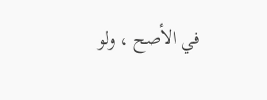في الأصح ، ولو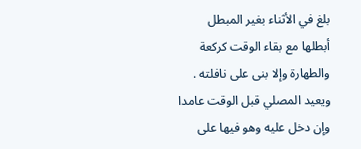بلغ في الأثناء بغير المبطل أبطلها مع بقاء الوقت كركعة
والطهارة وإلا بنى على نافلته .
ويعيد المصلي قبل الوقت عامدا وإن دخل عليه وهو فيها على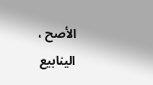الأصح ،
الينابيع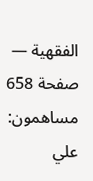الفقهية — صفحة 658
مساهمون: علي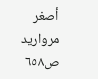أصغر مرواريد
ص٦٥٨